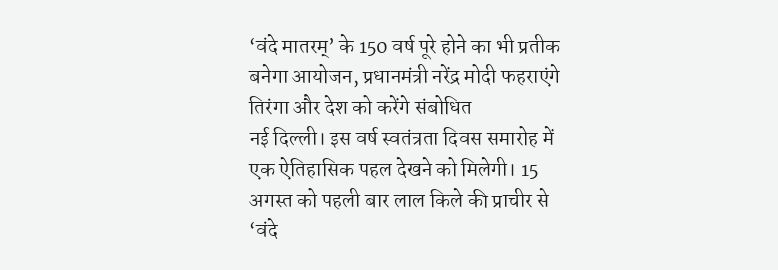‘वंदे मातरम्’ के 150 वर्ष पूरे होने का भी प्रतीक बनेगा आयोजन, प्रधानमंत्री नरेंद्र मोदी फहराएंगे तिरंगा और देश को करेंगे संबोधित
नई दिल्ली। इस वर्ष स्वतंत्रता दिवस समारोह में एक ऐतिहासिक पहल देखने को मिलेगी। 15 अगस्त को पहली बार लाल किले की प्राचीर से ‘वंदे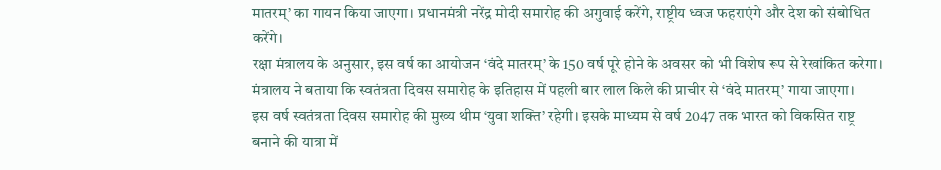मातरम्’ का गायन किया जाएगा। प्रधानमंत्री नरेंद्र मोदी समारोह की अगुवाई करेंगे, राष्ट्रीय ध्वज फहराएंगे और देश को संबोधित करेंगे।
रक्षा मंत्रालय के अनुसार, इस वर्ष का आयोजन ‘वंदे मातरम्’ के 150 वर्ष पूरे होने के अवसर को भी विशेष रूप से रेखांकित करेगा। मंत्रालय ने बताया कि स्वतंत्रता दिवस समारोह के इतिहास में पहली बार लाल किले की प्राचीर से ‘वंदे मातरम्’ गाया जाएगा।
इस वर्ष स्वतंत्रता दिवस समारोह की मुख्य थीम ‘युवा शक्ति’ रहेगी। इसके माध्यम से वर्ष 2047 तक भारत को विकसित राष्ट्र बनाने की यात्रा में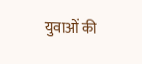युवाओं की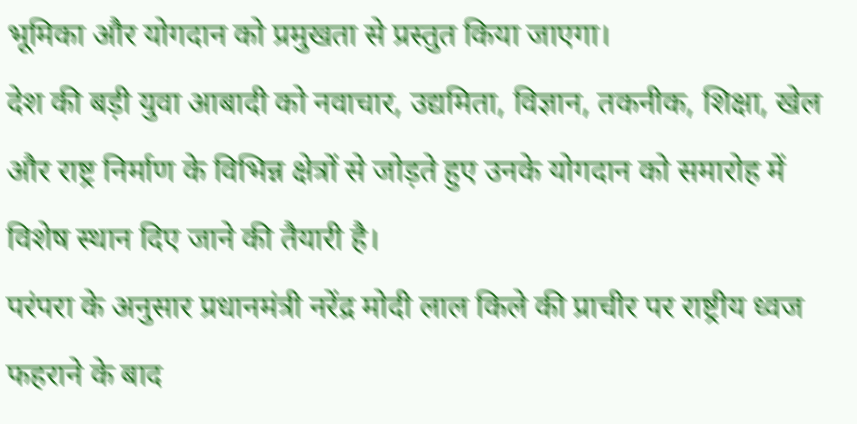भूमिका और योगदान को प्रमुखता से प्रस्तुत किया जाएगा।
देश की बड़ी युवा आबादी को नवाचार, उद्यमिता, विज्ञान, तकनीक, शिक्षा, खेल और राष्ट्र निर्माण के विभिन्न क्षेत्रों से जोड़ते हुए उनके योगदान को समारोह में विशेष स्थान दिए जाने की तैयारी है।
परंपरा के अनुसार प्रधानमंत्री नरेंद्र मोदी लाल किले की प्राचीर पर राष्ट्रीय ध्वज फहराने के बाद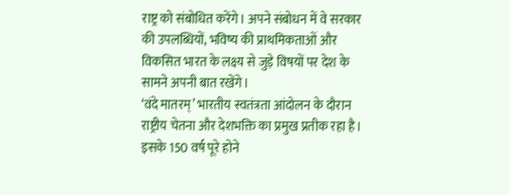राष्ट्र को संबोधित करेंगे। अपने संबोधन में वे सरकार की उपलब्धियों, भविष्य की प्राथमिकताओं और विकसित भारत के लक्ष्य से जुड़े विषयों पर देश के सामने अपनी बात रखेंगे।
‘वंदे मातरम्’ भारतीय स्वतंत्रता आंदोलन के दौरान राष्ट्रीय चेतना और देशभक्ति का प्रमुख प्रतीक रहा है। इसके 150 वर्ष पूरे होने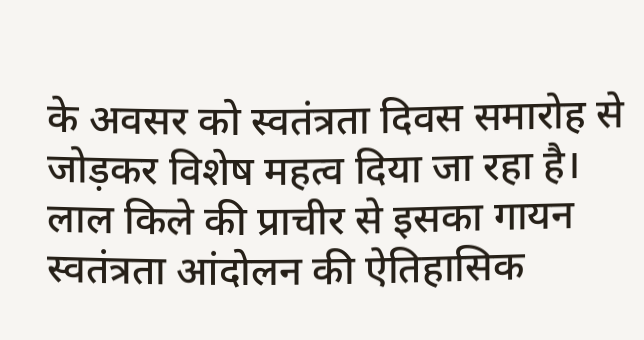के अवसर को स्वतंत्रता दिवस समारोह से जोड़कर विशेष महत्व दिया जा रहा है।
लाल किले की प्राचीर से इसका गायन स्वतंत्रता आंदोलन की ऐतिहासिक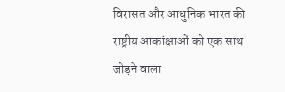विरासत और आधुनिक भारत की राष्ट्रीय आकांक्षाओं को एक साथ जोड़ने वाला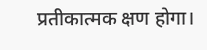प्रतीकात्मक क्षण होगा।